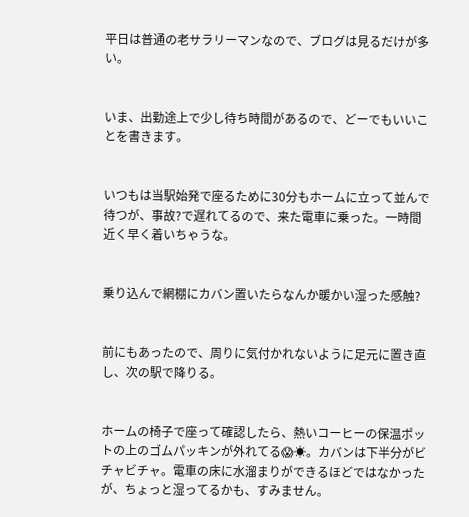平日は普通の老サラリーマンなので、ブログは見るだけが多い。


いま、出勤途上で少し待ち時間があるので、どーでもいいことを書きます。


いつもは当駅始発で座るために30分もホームに立って並んで待つが、事故?で遅れてるので、来た電車に乗った。一時間近く早く着いちゃうな。


乗り込んで網棚にカバン置いたらなんか暖かい湿った感触?


前にもあったので、周りに気付かれないように足元に置き直し、次の駅で降りる。


ホームの椅子で座って確認したら、熱いコーヒーの保温ポットの上のゴムパッキンが外れてる😱☀。カバンは下半分がビチャビチャ。電車の床に水溜まりができるほどではなかったが、ちょっと湿ってるかも、すみません。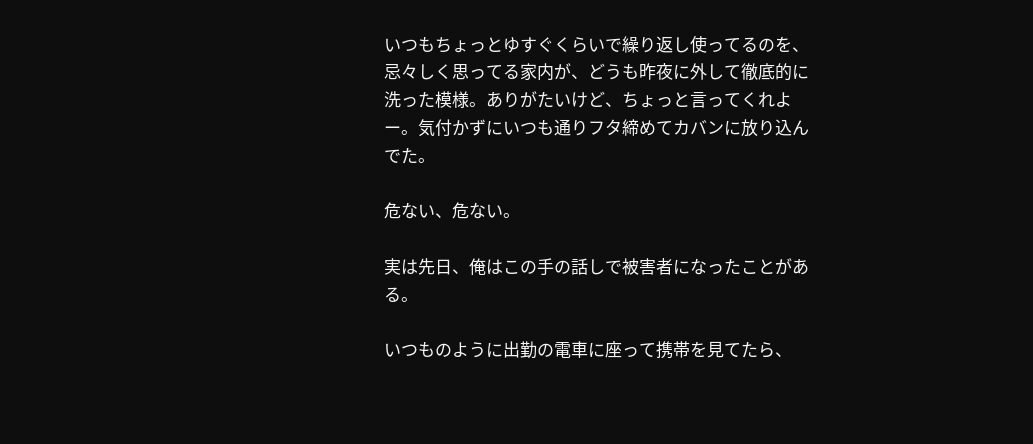いつもちょっとゆすぐくらいで繰り返し使ってるのを、忌々しく思ってる家内が、どうも昨夜に外して徹底的に洗った模様。ありがたいけど、ちょっと言ってくれよー。気付かずにいつも通りフタ締めてカバンに放り込んでた。

危ない、危ない。

実は先日、俺はこの手の話しで被害者になったことがある。

いつものように出勤の電車に座って携帯を見てたら、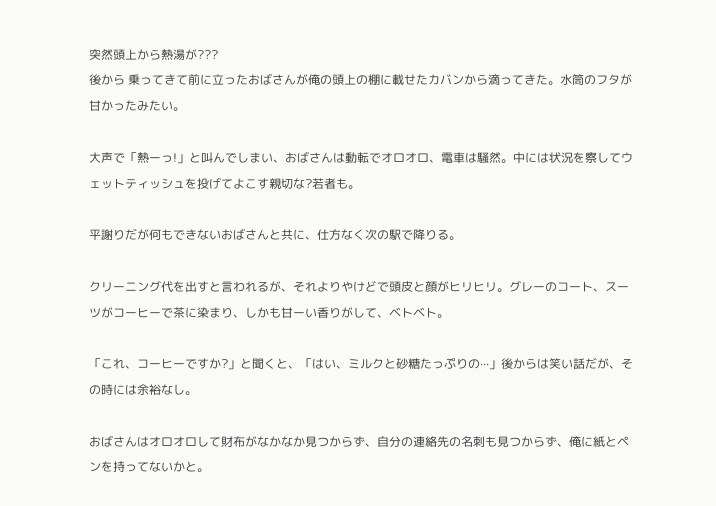突然頭上から熱湯が???
後から 乗ってきて前に立ったおばさんが俺の頭上の棚に載せたカバンから滴ってきた。水筒のフタが甘かったみたい。

大声で「熱ーっ!」と叫んでしまい、おばさんは動転でオロオロ、電車は騒然。中には状況を察してウェットティッシュを投げてよこす親切な?若者も。

平謝りだが何もできないおばさんと共に、仕方なく次の駅で降りる。

クリーニング代を出すと言われるが、それよりやけどで頭皮と顔がヒリヒリ。グレーのコート、スーツがコーヒーで茶に染まり、しかも甘ーい香りがして、ベトベト。

「これ、コーヒーですか?」と聞くと、「はい、ミルクと砂糖たっぷりの···」後からは笑い話だが、その時には余裕なし。

おばさんはオロオロして財布がなかなか見つからず、自分の連絡先の名刺も見つからず、俺に紙とペンを持ってないかと。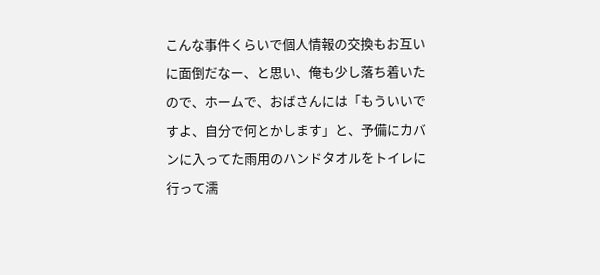こんな事件くらいで個人情報の交換もお互いに面倒だなー、と思い、俺も少し落ち着いたので、ホームで、おばさんには「もういいですよ、自分で何とかします」と、予備にカバンに入ってた雨用のハンドタオルをトイレに行って濡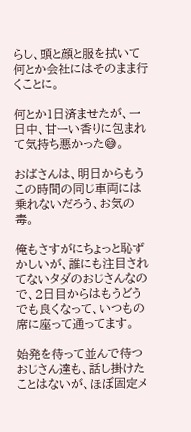らし、頭と顔と服を拭いて何とか会社にはそのまま行くことに。

何とか1日済ませたが、一日中、甘ーい香りに包まれて気持ち悪かった😅。

おばさんは、明日からもうこの時間の同じ車両には乗れないだろう、お気の毒。

俺もさすがにちょっと恥ずかしいが、誰にも注目されてないタダのおじさんなので、2日目からはもうどうでも良くなって、いつもの席に座って通ってます。

始発を待って並んで待つおじさん達も、話し掛けたことはないが、ほぼ固定メ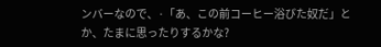ンバーなので、·「あ、この前コーヒー浴びた奴だ」とか、たまに思ったりするかな?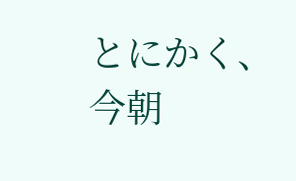とにかく、今朝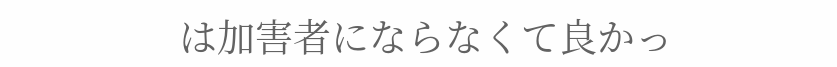は加害者にならなくて良かっ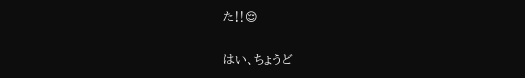た‼😌

はい、ちょうど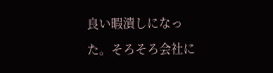良い暇潰しになった。そろそろ会社に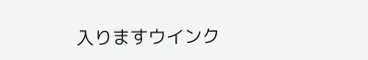入りますウインク